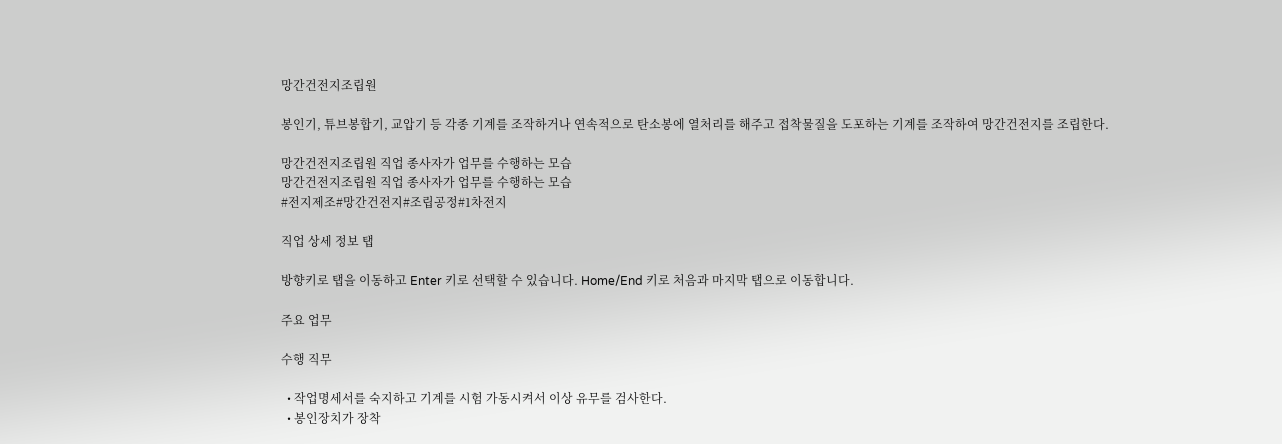망간건전지조립원

봉인기, 튜브봉합기, 교압기 등 각종 기계를 조작하거나 연속적으로 탄소봉에 열처리를 해주고 접착물질을 도포하는 기계를 조작하여 망간건전지를 조립한다.

망간건전지조립원 직업 종사자가 업무를 수행하는 모습
망간건전지조립원 직업 종사자가 업무를 수행하는 모습
#전지제조#망간건전지#조립공정#1차전지

직업 상세 정보 탭

방향키로 탭을 이동하고 Enter 키로 선택할 수 있습니다. Home/End 키로 처음과 마지막 탭으로 이동합니다.

주요 업무

수행 직무

  • 작업명세서를 숙지하고 기계를 시험 가동시켜서 이상 유무를 검사한다.
  • 봉인장치가 장착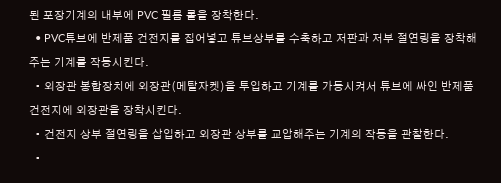된 포장기계의 내부에 PVC 필름 롤을 장착한다.
  • PVC튜브에 반제품 건전지를 집어넣고 튜브상부를 수축하고 저판과 저부 절연링을 장착해주는 기계를 작동시킨다.
  • 외장관 봉합장치에 외장관(메탈자켓)을 투입하고 기계를 가동시켜서 튜브에 싸인 반제품 건전지에 외장관을 장착시킨다.
  • 건전지 상부 절연링을 삽입하고 외장관 상부를 교압해주는 기계의 작동을 관찰한다.
  •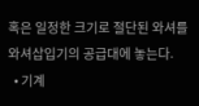혹은 일정한 크기로 절단된 와셔를 와셔삽입기의 공급대에 놓는다.
  • 기계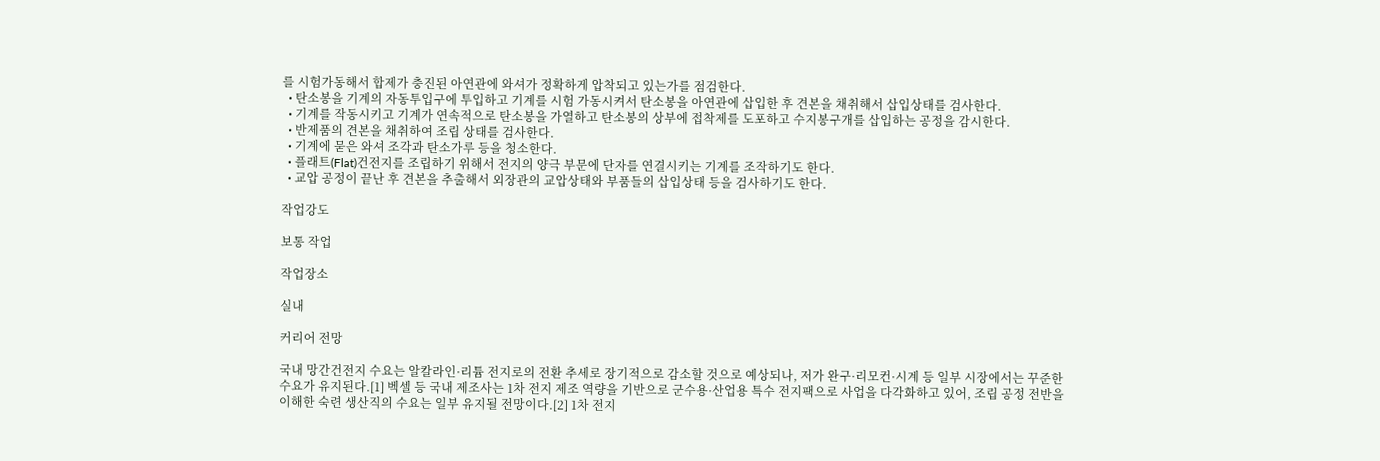를 시험가동해서 합제가 충진된 아연관에 와셔가 정확하게 압착되고 있는가를 점검한다.
  • 탄소봉을 기계의 자동투입구에 투입하고 기계를 시험 가동시켜서 탄소봉을 아연관에 삽입한 후 견본을 채취해서 삽입상태를 검사한다.
  • 기계를 작동시키고 기계가 연속적으로 탄소봉을 가열하고 탄소봉의 상부에 접착제를 도포하고 수지봉구개를 삽입하는 공정을 감시한다.
  • 반제품의 견본을 채취하여 조립 상태를 검사한다.
  • 기계에 묻은 와셔 조각과 탄소가루 등을 청소한다.
  • 플래트(Flat)건전지를 조립하기 위해서 전지의 양극 부문에 단자를 연결시키는 기계를 조작하기도 한다.
  • 교압 공정이 끝난 후 견본을 추출해서 외장관의 교압상태와 부품들의 삽입상태 등을 검사하기도 한다.

작업강도

보통 작업

작업장소

실내

커리어 전망

국내 망간건전지 수요는 알칼라인·리튬 전지로의 전환 추세로 장기적으로 감소할 것으로 예상되나, 저가 완구·리모컨·시계 등 일부 시장에서는 꾸준한 수요가 유지된다.[1] 벡셀 등 국내 제조사는 1차 전지 제조 역량을 기반으로 군수용·산업용 특수 전지팩으로 사업을 다각화하고 있어, 조립 공정 전반을 이해한 숙련 생산직의 수요는 일부 유지될 전망이다.[2] 1차 전지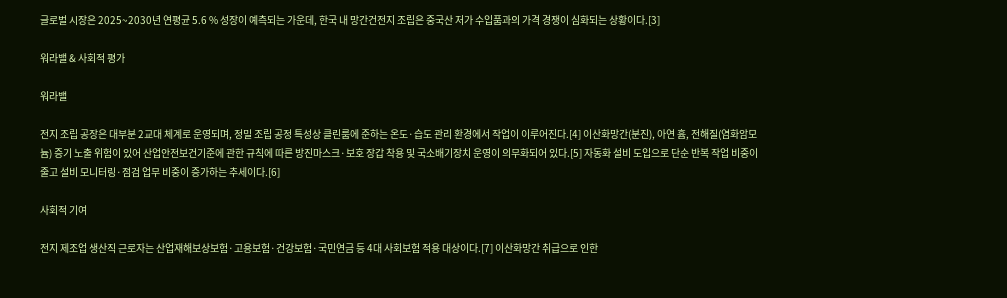글로벌 시장은 2025~2030년 연평균 5.6 % 성장이 예측되는 가운데, 한국 내 망간건전지 조립은 중국산 저가 수입품과의 가격 경쟁이 심화되는 상황이다.[3]

워라밸 & 사회적 평가

워라밸

전지 조립 공장은 대부분 2교대 체계로 운영되며, 정밀 조립 공정 특성상 클린룸에 준하는 온도·습도 관리 환경에서 작업이 이루어진다.[4] 이산화망간(분진), 아연 흄, 전해질(염화암모늄) 증기 노출 위험이 있어 산업안전보건기준에 관한 규칙에 따른 방진마스크·보호 장갑 착용 및 국소배기장치 운영이 의무화되어 있다.[5] 자동화 설비 도입으로 단순 반복 작업 비중이 줄고 설비 모니터링·점검 업무 비중이 증가하는 추세이다.[6]

사회적 기여

전지 제조업 생산직 근로자는 산업재해보상보험·고용보험·건강보험·국민연금 등 4대 사회보험 적용 대상이다.[7] 이산화망간 취급으로 인한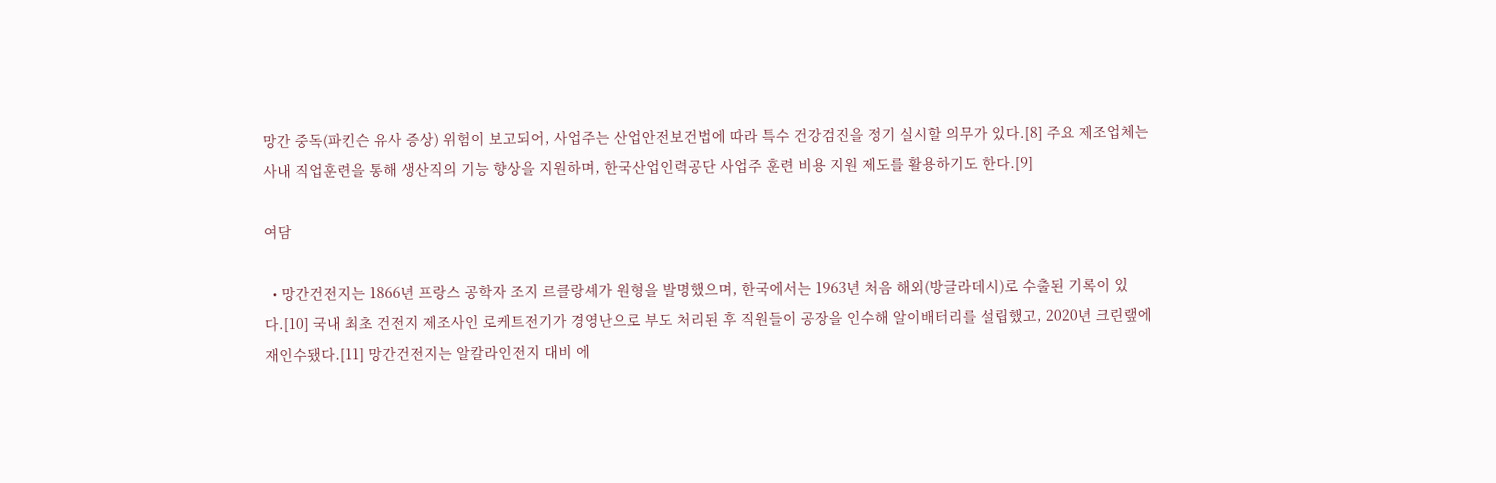망간 중독(파킨슨 유사 증상) 위험이 보고되어, 사업주는 산업안전보건법에 따라 특수 건강검진을 정기 실시할 의무가 있다.[8] 주요 제조업체는 사내 직업훈련을 통해 생산직의 기능 향상을 지원하며, 한국산업인력공단 사업주 훈련 비용 지원 제도를 활용하기도 한다.[9]

여담

  • 망간건전지는 1866년 프랑스 공학자 조지 르클랑셰가 원형을 발명했으며, 한국에서는 1963년 처음 해외(방글라데시)로 수출된 기록이 있다.[10] 국내 최초 건전지 제조사인 로케트전기가 경영난으로 부도 처리된 후 직원들이 공장을 인수해 알이배터리를 설립했고, 2020년 크린랲에 재인수됐다.[11] 망간건전지는 알칼라인전지 대비 에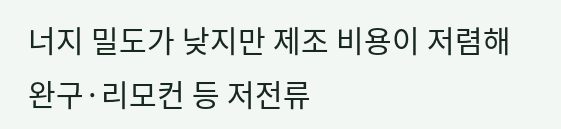너지 밀도가 낮지만 제조 비용이 저렴해 완구·리모컨 등 저전류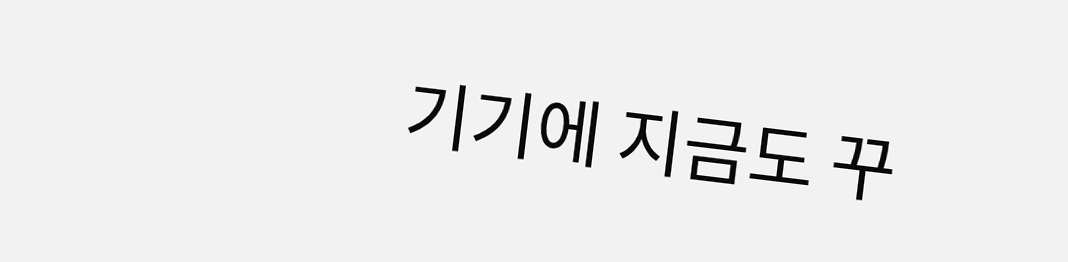기기에 지금도 꾸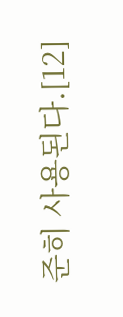준히 사용된다.[12]